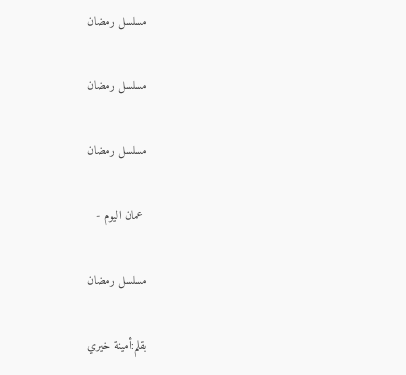مسلسل رمضان

مسلسل رمضان

مسلسل رمضان

 عمان اليوم -

مسلسل رمضان

بقلم:أمينة خيري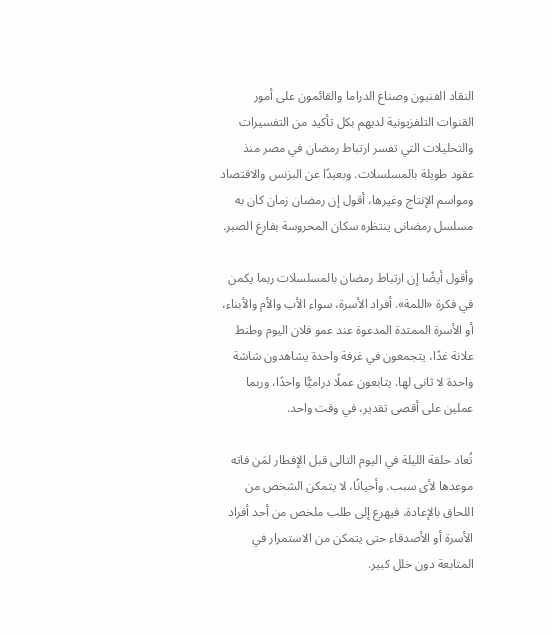النقاد الفنيون وصناع الدراما والقائمون على أمور القنوات التلفزيونية لديهم بكل تأكيد من التفسيرات والتحليلات التي تفسر ارتباط رمضان في مصر منذ عقود طويلة بالمسلسلات. وبعيدًا عن البزنس والاقتصاد ومواسم الإنتاج وغيرها، أقول إن رمضان زمان كان به مسلسل رمضانى ينتظره سكان المحروسة بفارغ الصبر.

وأقول أيضًا إن ارتباط رمضان بالمسلسلات ربما يكمن في فكرة «اللمة». أفراد الأسرة، سواء الأب والأم والأبناء، أو الأسرة الممتدة المدعوة عند عمو فلان اليوم وطنط علانة غدًا، يتجمعون في غرفة واحدة يشاهدون شاشة واحدة لا ثانى لها. يتابعون عملًا دراميًّا واحدًا، وربما عملين على أقصى تقدير، في وقت واحد.

تُعاد حلقة الليلة في اليوم التالى قبل الإفطار لمَن فاته موعدها لأى سبب. وأحيانًا، لا يتمكن الشخص من اللحاق بالإعادة، فيهرع إلى طلب ملخص من أحد أفراد الأسرة أو الأصدقاء حتى يتمكن من الاستمرار في المتابعة دون خلل كبير.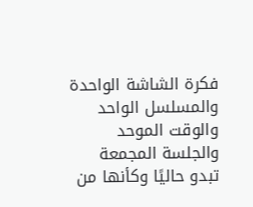فكرة الشاشة الواحدة والمسلسل الواحد والوقت الموحد والجلسة المجمعة تبدو حاليًا وكأنها من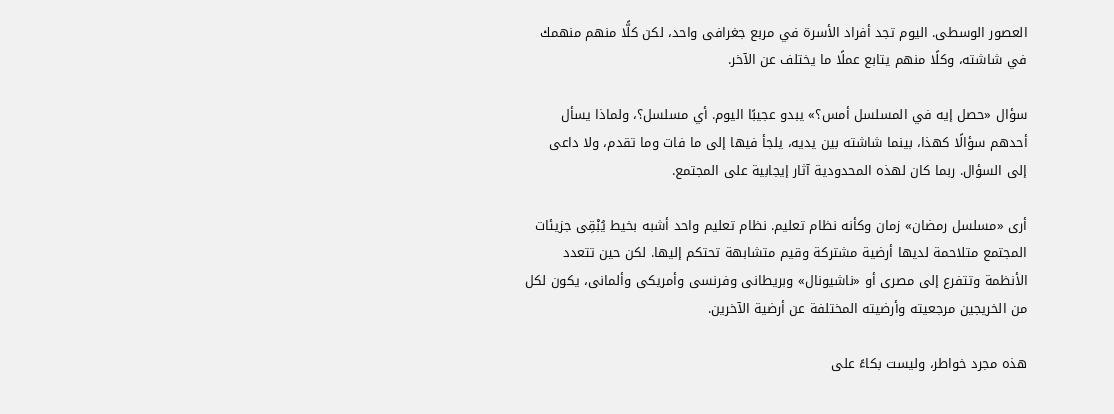العصور الوسطى. اليوم تجد أفراد الأسرة في مربع جغرافى واحد، لكن كلًّا منهم منهمك في شاشته، وكلًا منهم يتابع عملًا ما يختلف عن الآخر.

سؤال «حصل إيه في المسلسل أمس؟» يبدو عجيبًا اليوم. أي مسلسل؟، ولماذا يسأل أحدهم سؤالًا كهذا، بينما شاشته بين يديه، يلجأ فيها إلى ما فات وما تقدم، ولا داعى إلى السؤال. ربما كان لهذه المحدودية آثار إيجابية على المجتمع.

أرى «مسلسل رمضان» زمان وكأنه نظام تعليم. نظام تعليم واحد أشبه بخيط يُبْقِى جزيئات المجتمع متلاحمة لديها أرضية مشتركة وقيم متشابهة تحتكم إليها. لكن حين تتعدد الأنظمة وتتفرع إلى مصرى أو «ناشيونال» وبريطانى وفرنسى وأمريكى وألمانى، يكون لكل من الخريجين مرجعيته وأرضيته المختلفة عن أرضية الآخرين.

هذه مجرد خواطر، وليست بكاءً على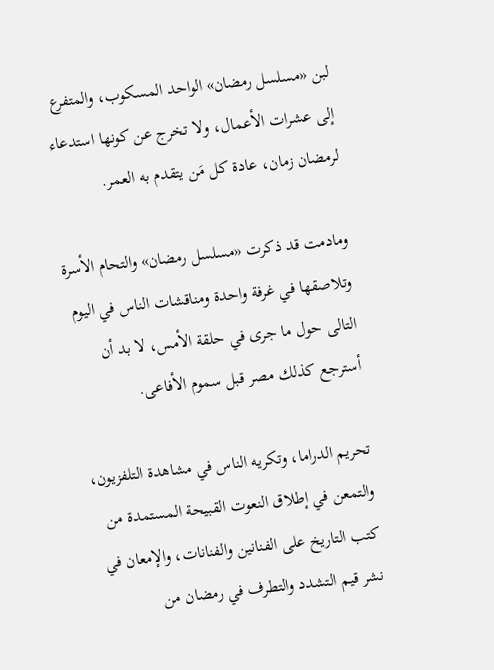لبن «مسلسل رمضان» الواحد المسكوب، والمتفرع إلى عشرات الأعمال، ولا تخرج عن كونها استدعاء لرمضان زمان، عادة كل مَن يتقدم به العمر.

ومادمت قد ذكرت «مسلسل رمضان» والتحام الأسرة وتلاصقها في غرفة واحدة ومناقشات الناس في اليوم التالى حول ما جرى في حلقة الأمس، لا بد أن أسترجع كذلك مصر قبل سموم الأفاعى.

تحريم الدراما، وتكريه الناس في مشاهدة التلفزيون، والتمعن في إطلاق النعوت القبيحة المستمدة من كتب التاريخ على الفنانين والفنانات، والإمعان في نشر قيم التشدد والتطرف في رمضان من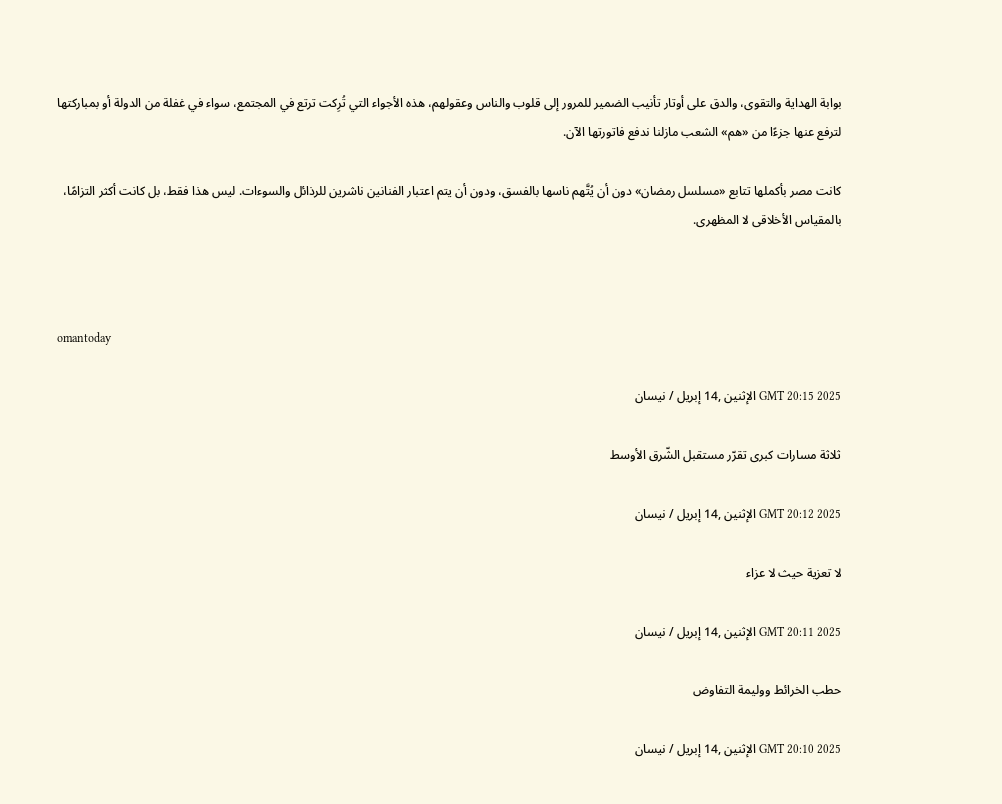بوابة الهداية والتقوى، والدق على أوتار تأنيب الضمير للمرور إلى قلوب والناس وعقولهم، هذه الأجواء التي تُرِكت ترتع في المجتمع، سواء في غفلة من الدولة أو بمباركتها لترفع عنها جزءًا من «هم» الشعب مازلنا ندفع فاتورتها الآن.

كانت مصر بأكملها تتابع «مسلسل رمضان» دون أن يُتَّهم ناسها بالفسق، ودون أن يتم اعتبار الفنانين ناشرين للرذائل والسوءات. ليس هذا فقط، بل كانت أكثر التزامًا، بالمقياس الأخلاقى لا المظهرى.



omantoday

GMT 20:15 2025 الإثنين ,14 إبريل / نيسان

ثلاثة مسارات كبرى تقرّر مستقبل الشّرق الأوسط

GMT 20:12 2025 الإثنين ,14 إبريل / نيسان

لا تعزية حيث لا عزاء

GMT 20:11 2025 الإثنين ,14 إبريل / نيسان

حطب الخرائط ووليمة التفاوض

GMT 20:10 2025 الإثنين ,14 إبريل / نيسان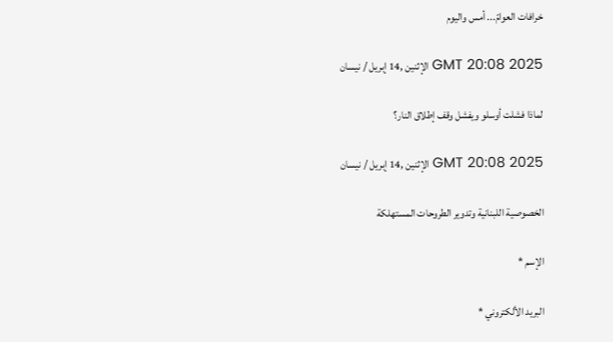خرافات العوامّ... أمس واليوم

GMT 20:08 2025 الإثنين ,14 إبريل / نيسان

لماذا فشلت أوسلو ويفشل وقف إطلاق النار؟

GMT 20:08 2025 الإثنين ,14 إبريل / نيسان

الخصوصية اللبنانية وتدوير الطروحات المستهلكة

الإسم *

البريد الألكتروني *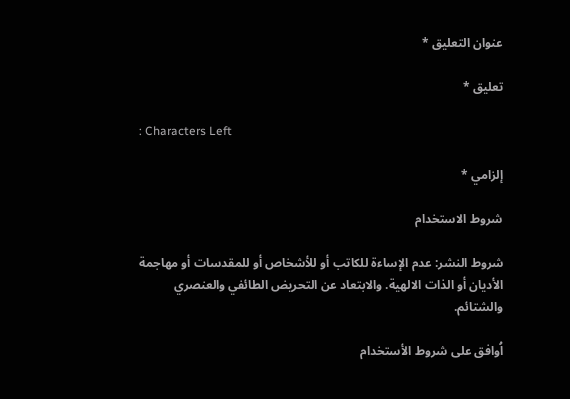عنوان التعليق *

تعليق *

: Characters Left

إلزامي *

شروط الاستخدام

شروط النشر: عدم الإساءة للكاتب أو للأشخاص أو للمقدسات أو مهاجمة الأديان أو الذات الالهية. والابتعاد عن التحريض الطائفي والعنصري والشتائم.

اُوافق على شروط الأستخدام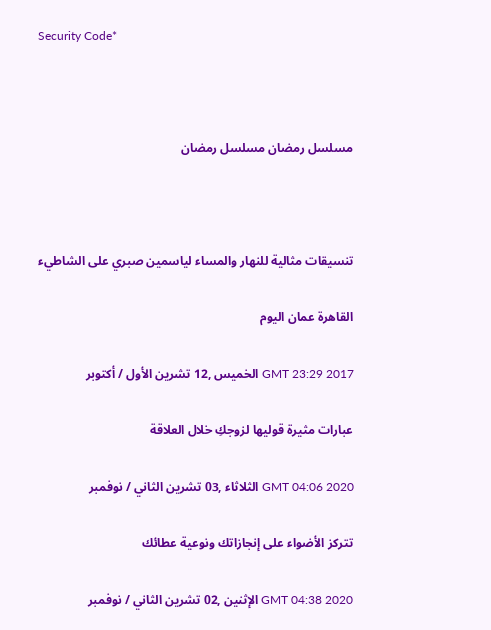Security Code*



مسلسل رمضان مسلسل رمضان



تنسيقات مثالية للنهار والمساء لياسمين صبري على الشاطيء

القاهرة عمان اليوم

GMT 23:29 2017 الخميس ,12 تشرين الأول / أكتوبر

عبارات مثيرة قوليها لزوجكِ خلال العلاقة

GMT 04:06 2020 الثلاثاء ,03 تشرين الثاني / نوفمبر

تتركز الأضواء على إنجازاتك ونوعية عطائك

GMT 04:38 2020 الإثنين ,02 تشرين الثاني / نوفمبر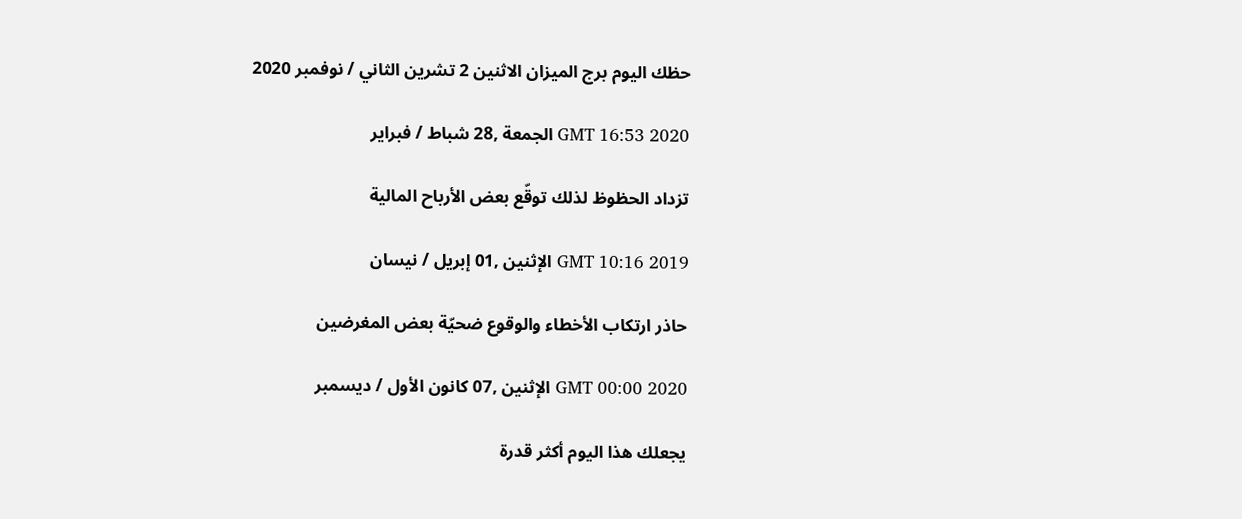حظك اليوم برج الميزان الاثنين 2 تشرين الثاني / نوفمبر 2020

GMT 16:53 2020 الجمعة ,28 شباط / فبراير

تزداد الحظوظ لذلك توقّع بعض الأرباح المالية

GMT 10:16 2019 الإثنين ,01 إبريل / نيسان

حاذر ارتكاب الأخطاء والوقوع ضحيّة بعض المغرضين

GMT 00:00 2020 الإثنين ,07 كانون الأول / ديسمبر

يجعلك هذا اليوم أكثر قدرة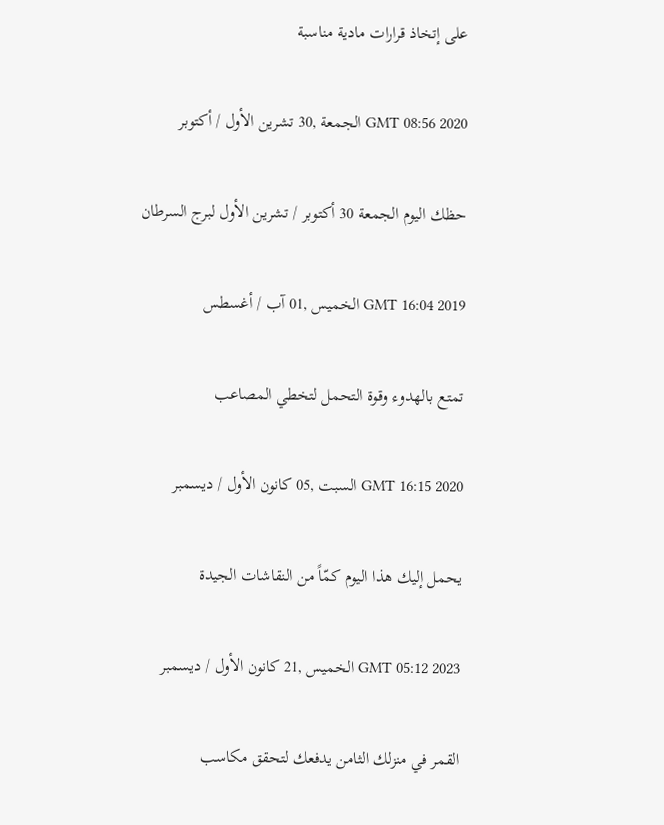على إتخاذ قرارات مادية مناسبة

GMT 08:56 2020 الجمعة ,30 تشرين الأول / أكتوبر

حظك اليوم الجمعة 30 أكتوبر / تشرين الأول لبرج السرطان

GMT 16:04 2019 الخميس ,01 آب / أغسطس

تمتع بالهدوء وقوة التحمل لتخطي المصاعب

GMT 16:15 2020 السبت ,05 كانون الأول / ديسمبر

يحمل إليك هذا اليوم كمّاً من النقاشات الجيدة

GMT 05:12 2023 الخميس ,21 كانون الأول / ديسمبر

القمر في منزلك الثامن يدفعك لتحقق مكاسب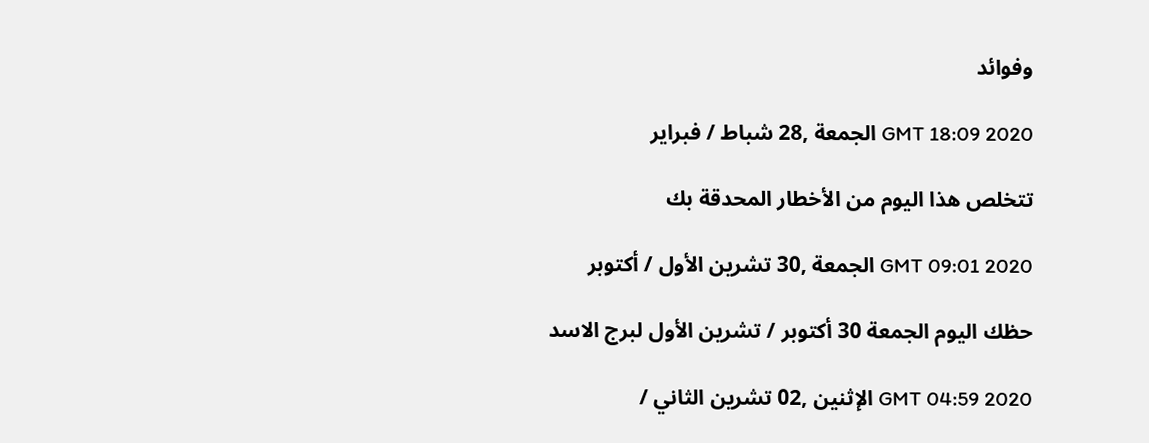وفوائد

GMT 18:09 2020 الجمعة ,28 شباط / فبراير

تتخلص هذا اليوم من الأخطار المحدقة بك

GMT 09:01 2020 الجمعة ,30 تشرين الأول / أكتوبر

حظك اليوم الجمعة 30 أكتوبر / تشرين الأول لبرج الاسد

GMT 04:59 2020 الإثنين ,02 تشرين الثاني /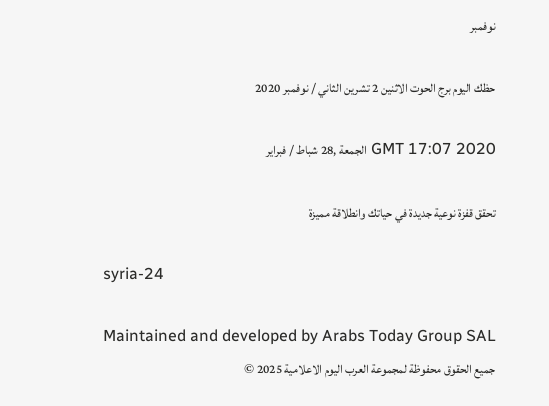نوفمبر

حظك اليوم برج الحوت الاثنين 2 تشرين الثاني / نوفمبر 2020

GMT 17:07 2020 الجمعة ,28 شباط / فبراير

تحقق قفزة نوعية جديدة في حياتك وانطلاقة مميزة

syria-24

Maintained and developed by Arabs Today Group SAL
جميع الحقوق محفوظة لمجموعة العرب اليوم الاعلامية 2025 ©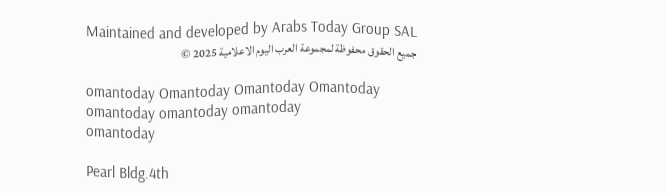Maintained and developed by Arabs Today Group SAL
جميع الحقوق محفوظة لمجموعة العرب اليوم الاعلامية 2025 ©

omantoday Omantoday Omantoday Omantoday
omantoday omantoday omantoday
omantoday

Pearl Bldg.4th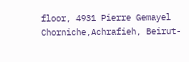floor, 4931 Pierre Gemayel Chorniche,Achrafieh, Beirut-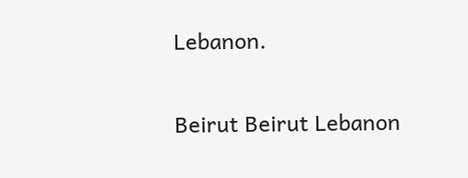Lebanon.

Beirut Beirut Lebanon